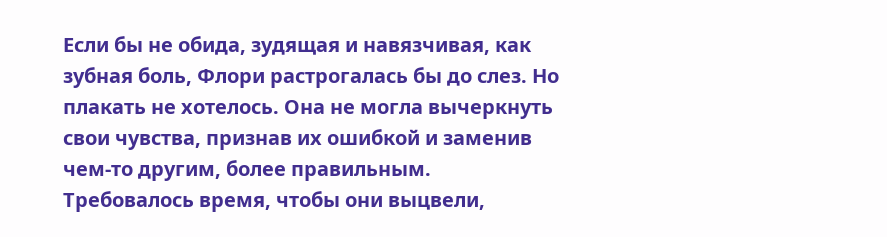Если бы не обида, зудящая и навязчивая, как зубная боль, Флори растрогалась бы до слез. Но плакать не хотелось. Она не могла вычеркнуть свои чувства, признав их ошибкой и заменив чем-то другим, более правильным. Требовалось время, чтобы они выцвели,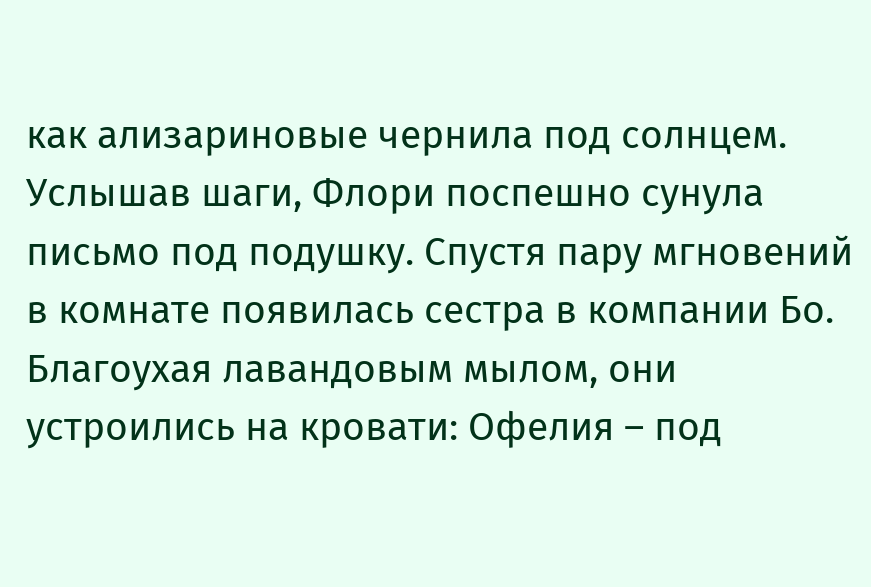как ализариновые чернила под солнцем.
Услышав шаги, Флори поспешно сунула письмо под подушку. Спустя пару мгновений в комнате появилась сестра в компании Бо. Благоухая лавандовым мылом, они устроились на кровати: Офелия – под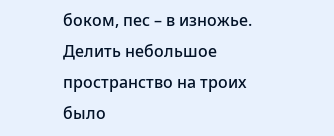боком, пес – в изножье.
Делить небольшое пространство на троих было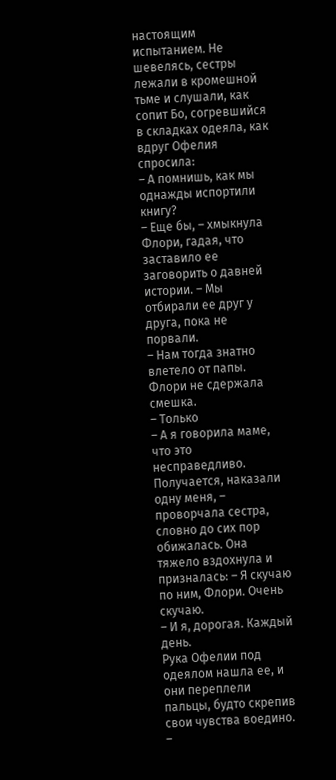настоящим испытанием. Не шевелясь, сестры лежали в кромешной тьме и слушали, как сопит Бо, согревшийся в складках одеяла, как вдруг Офелия спросила:
– А помнишь, как мы однажды испортили книгу?
– Еще бы, – хмыкнула Флори, гадая, что заставило ее заговорить о давней истории. – Мы отбирали ее друг у друга, пока не порвали.
– Нам тогда знатно влетело от папы.
Флори не сдержала смешка.
– Только
– А я говорила маме, что это несправедливо. Получается, наказали одну меня, – проворчала сестра, словно до сих пор обижалась. Она тяжело вздохнула и призналась: – Я скучаю по ним, Флори. Очень скучаю.
– И я, дорогая. Каждый день.
Рука Офелии под одеялом нашла ее, и они переплели пальцы, будто скрепив свои чувства воедино.
–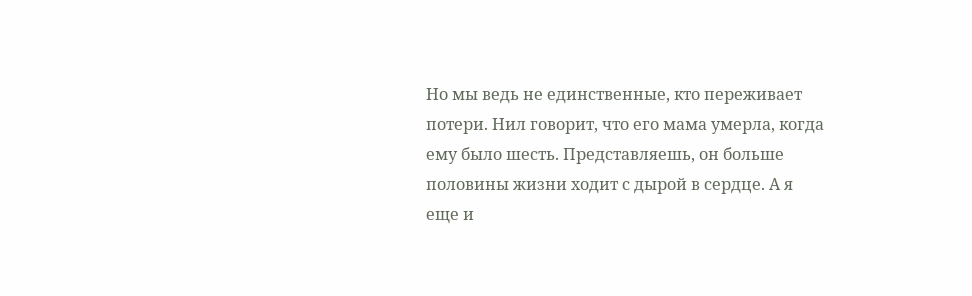Но мы ведь не единственные, кто переживает потери. Нил говорит, что его мама умерла, когда ему было шесть. Представляешь, он больше половины жизни ходит с дырой в сердце. А я еще и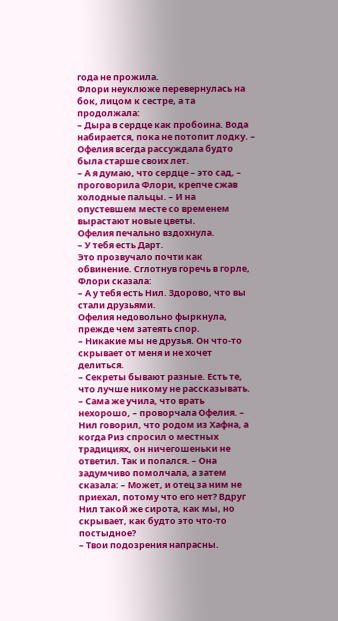года не прожила.
Флори неуклюже перевернулась на бок, лицом к сестре, а та продолжала:
– Дыра в сердце как пробоина. Вода набирается, пока не потопит лодку. – Офелия всегда рассуждала будто была старше своих лет.
– А я думаю, что сердце – это сад, – проговорила Флори, крепче сжав холодные пальцы. – И на опустевшем месте со временем вырастают новые цветы.
Офелия печально вздохнула.
– У тебя есть Дарт.
Это прозвучало почти как обвинение. Сглотнув горечь в горле, Флори сказала:
– А у тебя есть Нил. Здорово, что вы стали друзьями.
Офелия недовольно фыркнула, прежде чем затеять спор.
– Никакие мы не друзья. Он что-то скрывает от меня и не хочет делиться.
– Секреты бывают разные. Есть те, что лучше никому не рассказывать.
– Сама же учила, что врать нехорошо, – проворчала Офелия. – Нил говорил, что родом из Хафна, а когда Риз спросил о местных традициях, он ничегошеньки не ответил. Так и попался. – Она задумчиво помолчала, а затем сказала: – Может, и отец за ним не приехал, потому что его нет? Вдруг Нил такой же сирота, как мы, но скрывает, как будто это что-то постыдное?
– Твои подозрения напрасны.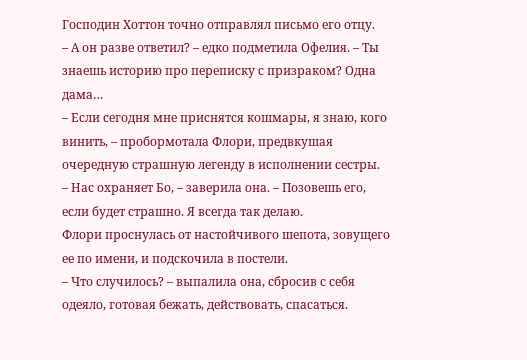Господин Хоттон точно отправлял письмо его отцу.
– А он разве ответил? – едко подметила Офелия. – Ты знаешь историю про переписку с призраком? Одна дама…
– Если сегодня мне приснятся кошмары, я знаю, кого винить, – пробормотала Флори, предвкушая очередную страшную легенду в исполнении сестры.
– Нас охраняет Бо, – заверила она. – Позовешь его, если будет страшно. Я всегда так делаю.
Флори проснулась от настойчивого шепота, зовущего ее по имени, и подскочила в постели.
– Что случилось? – выпалила она, сбросив с себя одеяло, готовая бежать, действовать, спасаться.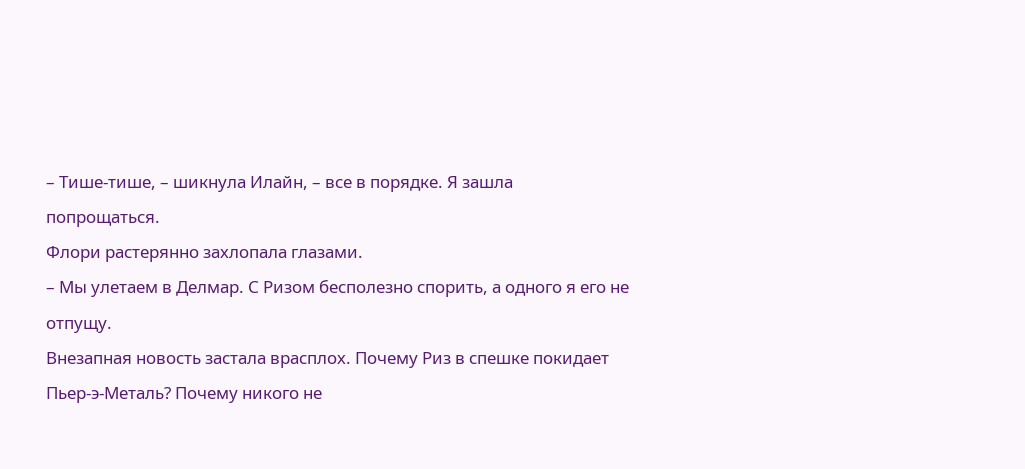– Тише-тише, – шикнула Илайн, – все в порядке. Я зашла попрощаться.
Флори растерянно захлопала глазами.
– Мы улетаем в Делмар. С Ризом бесполезно спорить, а одного я его не отпущу.
Внезапная новость застала врасплох. Почему Риз в спешке покидает Пьер-э-Металь? Почему никого не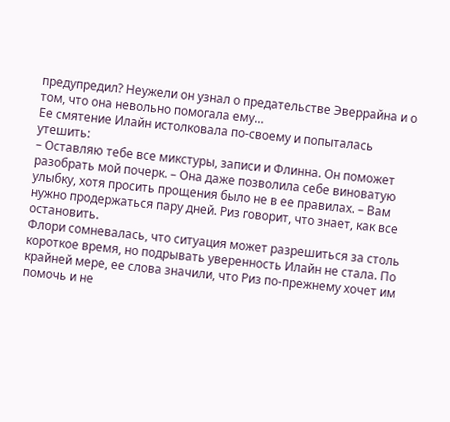предупредил? Неужели он узнал о предательстве Эверрайна и о том, что она невольно помогала ему…
Ее смятение Илайн истолковала по-своему и попыталась утешить:
– Оставляю тебе все микстуры, записи и Флинна. Он поможет разобрать мой почерк. – Она даже позволила себе виноватую улыбку, хотя просить прощения было не в ее правилах. – Вам нужно продержаться пару дней. Риз говорит, что знает, как все остановить.
Флори сомневалась, что ситуация может разрешиться за столь короткое время, но подрывать уверенность Илайн не стала. По крайней мере, ее слова значили, что Риз по-прежнему хочет им помочь и не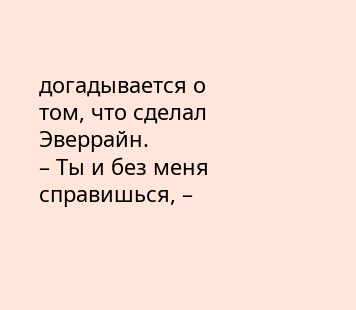догадывается о том, что сделал Эверрайн.
– Ты и без меня справишься, –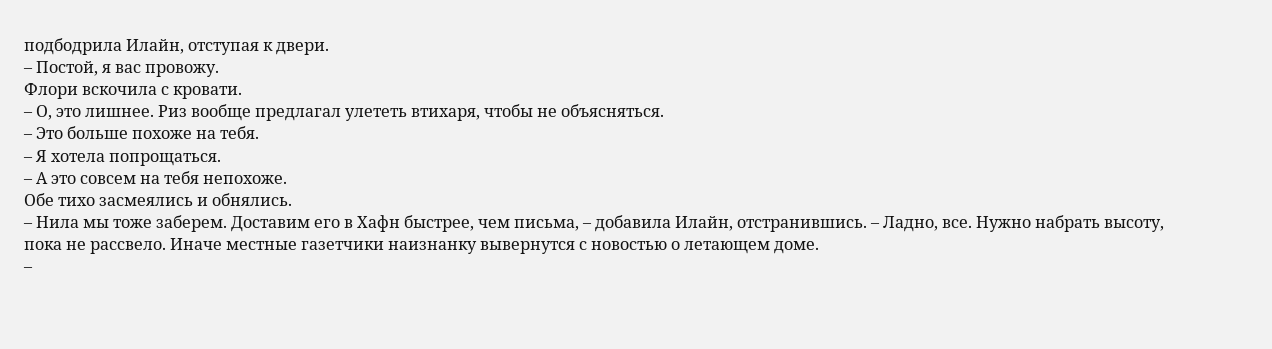подбодрила Илайн, отступая к двери.
– Постой, я вас провожу.
Флори вскочила с кровати.
– О, это лишнее. Риз вообще предлагал улететь втихаря, чтобы не объясняться.
– Это больше похоже на тебя.
– Я хотела попрощаться.
– А это совсем на тебя непохоже.
Обе тихо засмеялись и обнялись.
– Нила мы тоже заберем. Доставим его в Хафн быстрее, чем письма, – добавила Илайн, отстранившись. – Ладно, все. Нужно набрать высоту, пока не рассвело. Иначе местные газетчики наизнанку вывернутся с новостью о летающем доме.
–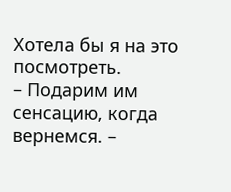Хотела бы я на это посмотреть.
– Подарим им сенсацию, когда вернемся. –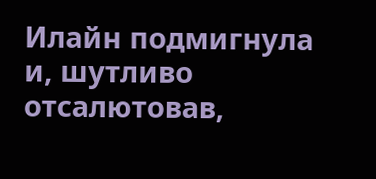Илайн подмигнула и, шутливо отсалютовав,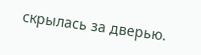скрылась за дверью.